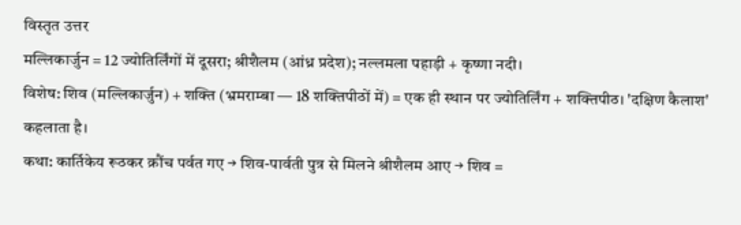विस्तृत उत्तर
मल्लिकार्जुन = 12 ज्योतिर्लिंगों में दूसरा; श्रीशैलम (आंध्र प्रदेश); नल्लमला पहाड़ी + कृष्णा नदी।
विशेष: शिव (मल्लिकार्जुन) + शक्ति (भ्रमराम्बा — 18 शक्तिपीठों में) = एक ही स्थान पर ज्योतिर्लिंग + शक्तिपीठ। 'दक्षिण कैलाश' कहलाता है।
कथा: कार्तिकेय रूठकर क्रौंच पर्वत गए → शिव-पार्वती पुत्र से मिलने श्रीशैलम आए → शिव =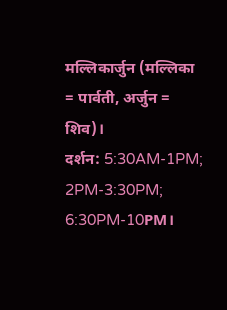मल्लिकार्जुन (मल्लिका = पार्वती, अर्जुन = शिव)।
दर्शन: 5:30AM-1PM; 2PM-3:30PM; 6:30PM-10PM।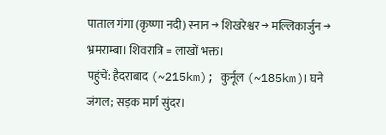पाताल गंगा (कृष्णा नदी) स्नान → शिखरेश्वर → मल्लिकार्जुन → भ्रमराम्बा। शिवरात्रि = लाखों भक्त।
पहुंचें: हैदराबाद (~215km); कुर्नूल (~185km)। घने जंगल; सड़क मार्ग सुंदर।